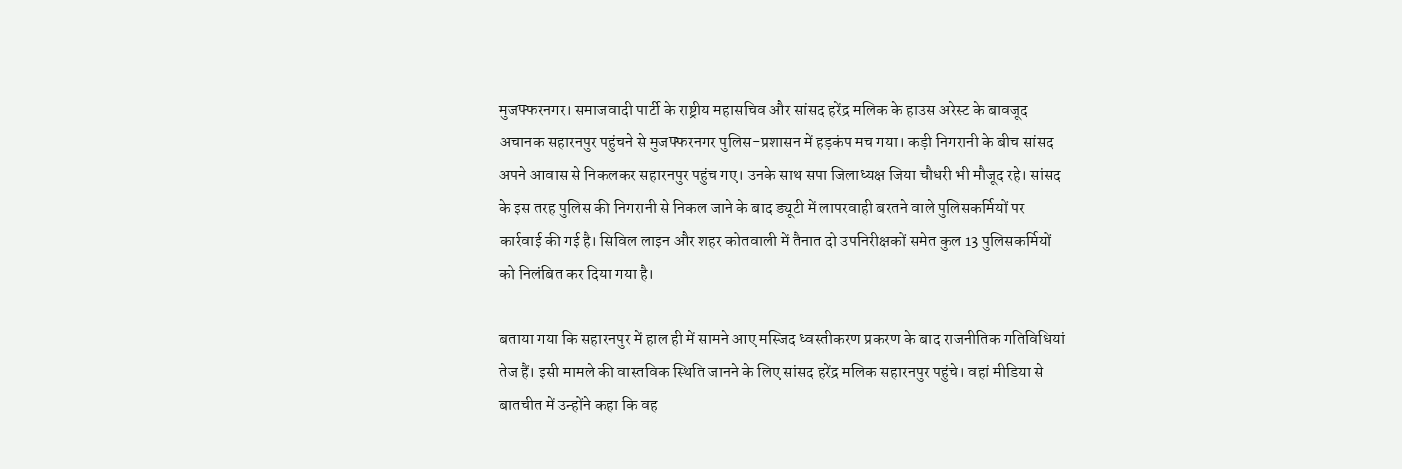मुजफ्फरनगर। समाजवादी पार्टी के राष्ट्रीय महासचिव और सांसद हरेंद्र मलिक के हाउस अरेस्ट के बावजूद अचानक सहारनपुर पहुंचने से मुजफ्फरनगर पुलिस-प्रशासन में हड़कंप मच गया। कड़ी निगरानी के बीच सांसद अपने आवास से निकलकर सहारनपुर पहुंच गए। उनके साथ सपा जिलाध्यक्ष जिया चौधरी भी मौजूद रहे। सांसद के इस तरह पुलिस की निगरानी से निकल जाने के बाद ड्यूटी में लापरवाही बरतने वाले पुलिसकर्मियों पर कार्रवाई की गई है। सिविल लाइन और शहर कोतवाली में तैनात दो उपनिरीक्षकों समेत कुल 13 पुलिसकर्मियों को निलंबित कर दिया गया है।

बताया गया कि सहारनपुर में हाल ही में सामने आए मस्जिद ध्वस्तीकरण प्रकरण के बाद राजनीतिक गतिविधियां तेज हैं। इसी मामले की वास्तविक स्थिति जानने के लिए सांसद हरेंद्र मलिक सहारनपुर पहुंचे। वहां मीडिया से बातचीत में उन्होंने कहा कि वह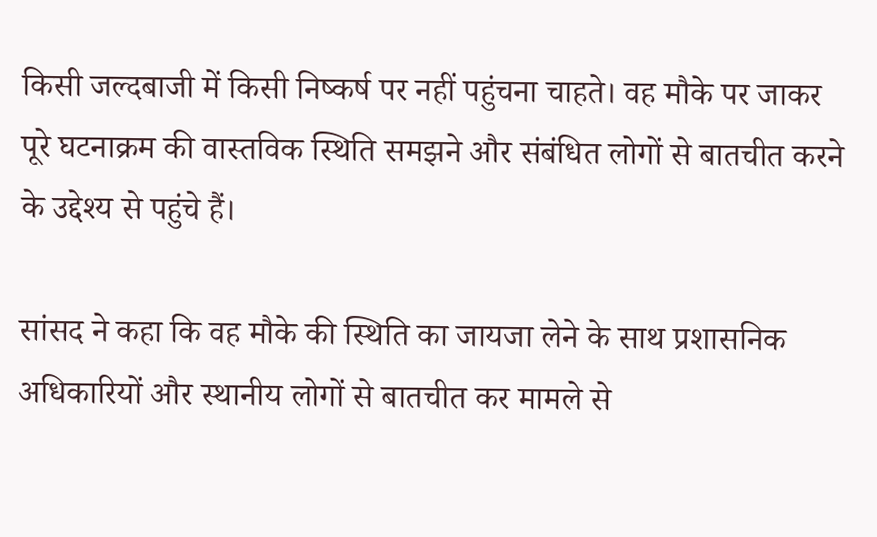किसी जल्दबाजी में किसी निष्कर्ष पर नहीं पहुंचना चाहते। वह मौके पर जाकर पूरे घटनाक्रम की वास्तविक स्थिति समझने और संबंधित लोगों से बातचीत करने के उद्देश्य से पहुंचे हैं।

सांसद ने कहा कि वह मौके की स्थिति का जायजा लेने के साथ प्रशासनिक अधिकारियों और स्थानीय लोगों से बातचीत कर मामले से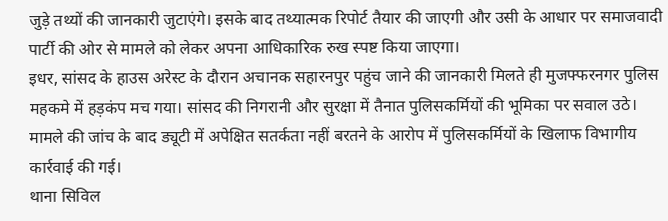जुड़े तथ्यों की जानकारी जुटाएंगे। इसके बाद तथ्यात्मक रिपोर्ट तैयार की जाएगी और उसी के आधार पर समाजवादी पार्टी की ओर से मामले को लेकर अपना आधिकारिक रुख स्पष्ट किया जाएगा।
इधर, सांसद के हाउस अरेस्ट के दौरान अचानक सहारनपुर पहुंच जाने की जानकारी मिलते ही मुजफ्फरनगर पुलिस महकमे में हड़कंप मच गया। सांसद की निगरानी और सुरक्षा में तैनात पुलिसकर्मियों की भूमिका पर सवाल उठे। मामले की जांच के बाद ड्यूटी में अपेक्षित सतर्कता नहीं बरतने के आरोप में पुलिसकर्मियों के खिलाफ विभागीय कार्रवाई की गई।
थाना सिविल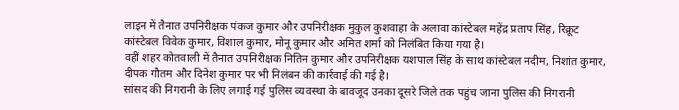लाइन में तैनात उपनिरीक्षक पंकज कुमार और उपनिरीक्षक मुकुल कुशवाहा के अलावा कांस्टेबल महेंद्र प्रताप सिंह, रिक्रूट कांस्टेबल विवेक कुमार, विशाल कुमार, मोनू कुमार और अमित शर्मा को निलंबित किया गया है।
वहीं शहर कोतवाली में तैनात उपनिरीक्षक नितिन कुमार और उपनिरीक्षक यशपाल सिंह के साथ कांस्टेबल नदीम, निशांत कुमार, दीपक गौतम और दिनेश कुमार पर भी निलंबन की कार्रवाई की गई है।
सांसद की निगरानी के लिए लगाई गई पुलिस व्यवस्था के बावजूद उनका दूसरे जिले तक पहुंच जाना पुलिस की निगरानी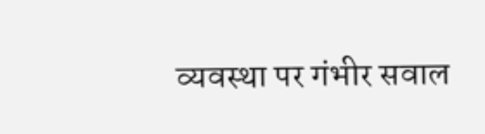व्यवस्था पर गंभीर सवाल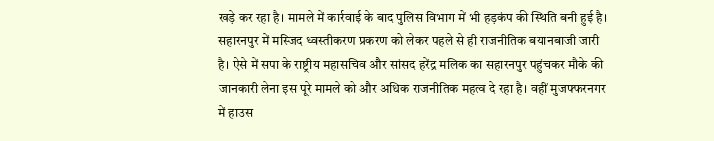खड़े कर रहा है। मामले में कार्रवाई के बाद पुलिस विभाग में भी हड़कंप की स्थिति बनी हुई है।
सहारनपुर में मस्जिद ध्वस्तीकरण प्रकरण को लेकर पहले से ही राजनीतिक बयानबाजी जारी है। ऐसे में सपा के राष्ट्रीय महासचिव और सांसद हरेंद्र मलिक का सहारनपुर पहुंचकर मौके की जानकारी लेना इस पूरे मामले को और अधिक राजनीतिक महत्व दे रहा है। वहीं मुजफ्फरनगर में हाउस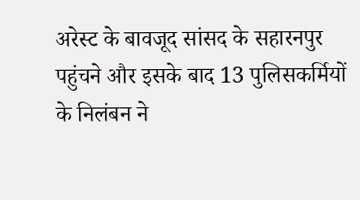अरेस्ट के बावजूद सांसद के सहारनपुर पहुंचने और इसके बाद 13 पुलिसकर्मियों के निलंबन ने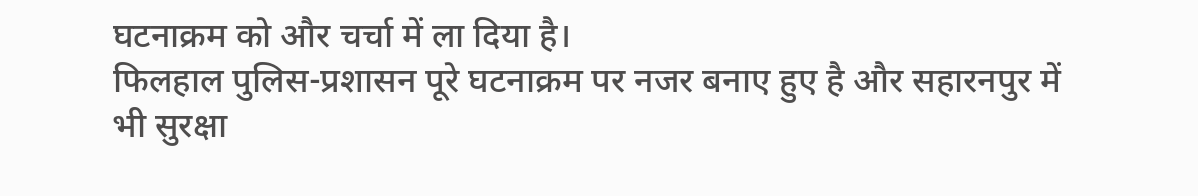घटनाक्रम को और चर्चा में ला दिया है।
फिलहाल पुलिस-प्रशासन पूरे घटनाक्रम पर नजर बनाए हुए है और सहारनपुर में भी सुरक्षा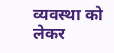व्यवस्था को लेकर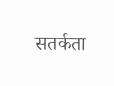सतर्कता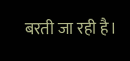बरती जा रही है।